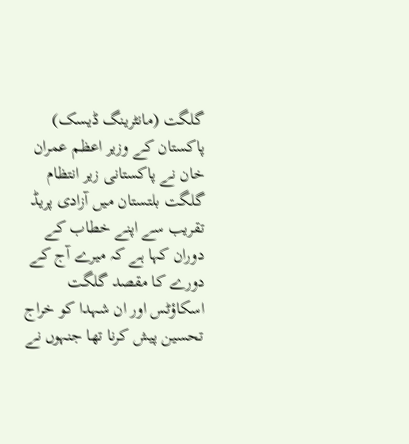گلگت (مانٹرینگ ڈیسک) پاکستان کے وزیر اعظم عمران خان نے پاکستانی زير انتظام گلگت بلتستان ميں آزادی پريڈ تقريب سے اپنے خطاب کے دوران کہا ہے کہ ميرے آج کے دورے کا مقصد گلگت اسکاؤٹس اور ان شہدا کو خراج تحسین پیش کرنا تھا جنہوں نے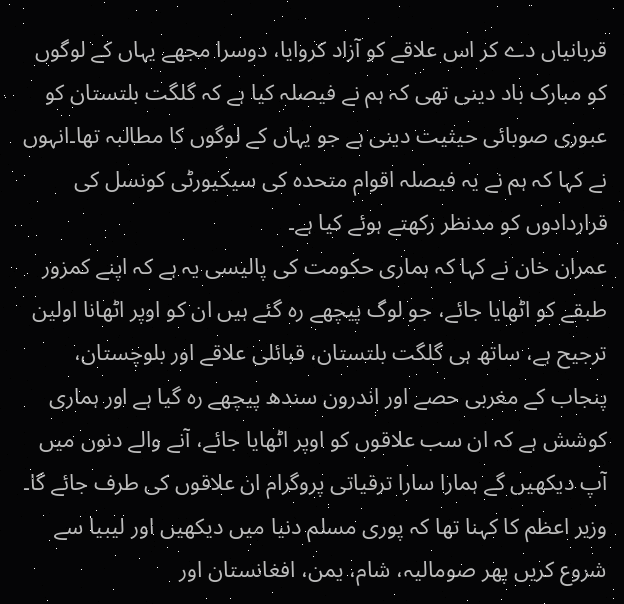قربانیاں دے کر اس علاقے کو آزاد کروایا، دوسرا مجھے یہاں کے لوگوں کو مبارک باد دینی تھی کہ ہم نے فیصلہ کیا ہے کہ گلگت بلتستان کو عبوری صوبائی حیثیت دینی ہے جو یہاں کے لوگوں کا مطالبہ تھا۔انہوں نے کہا کہ ہم نے یہ فیصلہ اقوام متحدہ کی سیکیورٹی کونسل کی قراردادوں کو مدنظر رکھتے ہوئے کیا ہے۔
عمران خان نے کہا کہ ہماری حکومت کی پالیسی یہ ہے کہ اپنے کمزور طبقے کو اٹھایا جائے، جو لوگ پیچھے رہ گئے ہیں ان کو اوپر اٹھانا اولین ترجیح ہے، ساتھ ہی گلگت بلتستان، قبائلی علاقے اور بلوچستان، پنجاب کے مغربی حصے اور اندرون سندھ پیچھے رہ گیا ہے اور ہماری کوشش ہے کہ ان سب علاقوں کو اوپر اٹھایا جائے، آنے والے دنوں میں آپ دیکھیں گے ہمارا سارا ترقیاتی پروگرام ان علاقوں کی طرف جائے گا۔
وزير اعظم کا کہنا تھا کہ پوری مسلم دنیا میں دیکھیں اور لیبیا سے شروع کریں پھر صومالیہ، شام، یمن، افغانستان اور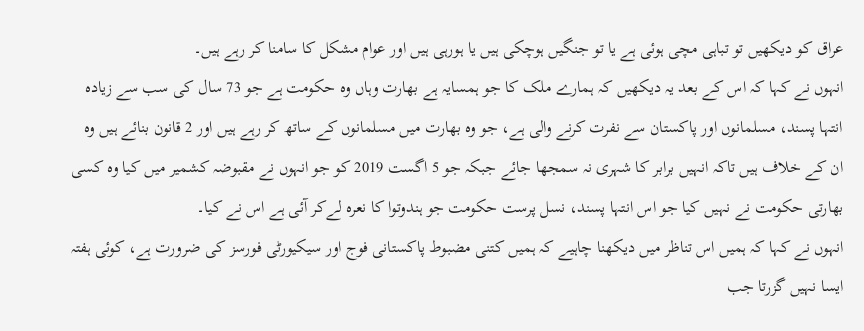عراق کو دیکھیں تو تباہی مچی ہوئی ہے یا تو جنگیں ہوچکی ہیں یا ہورہی ہیں اور عوام مشکل کا سامنا کر رہے ہیں۔
انہوں نے کہا کہ اس کے بعد یہ دیکھیں کہ ہمارے ملک کا جو ہمسایہ ہے بھارت وہاں وہ حکومت ہے جو 73 سال کی سب سے زیادہ انتہا پسند، مسلمانوں اور پاکستان سے نفرت کرنے والی ہے، جو وہ بھارت میں مسلمانوں کے ساتھ کر رہے ہیں اور 2 قانون بنائے ہیں وہ ان کے خلاف ہیں تاکہ انہیں برابر کا شہری نہ سمجھا جائے جبکہ جو 5 اگست 2019 کو جو انہوں نے مقبوضہ کشمیر میں کیا وہ کسی بھارتی حکومت نے نہیں کیا جو اس انتہا پسند، نسل پرست حکومت جو ہندوتوا کا نعرہ لےکر آئی ہے اس نے کیا۔
انہوں نے کہا کہ ہمیں اس تناظر میں دیکھنا چاہیے کہ ہمیں کتنی مضبوط پاکستانی فوج اور سیکیورٹی فورسز کی ضرورت ہے، کوئی ہفتہ ایسا نہیں گزرتا جب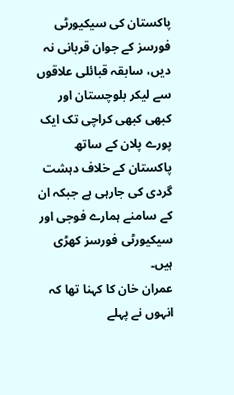پاکستان کی سیکیورٹی فورسز کے جوان قربانی نہ دیں، سابقہ قبائلی علاقوں سے لیکر بلوچستان اور کبھی کبھی کراچی تک ایک پورے پلان کے ساتھ پاکستان کے خلاف دہشت گردی کی جارہی ہے جبکہ ان کے سامنے ہمارے فوجی اور سیکیورٹی فورسز کھڑی ہیں۔
عمران خان کا کہنا تھا کہ انہوں نے پہلے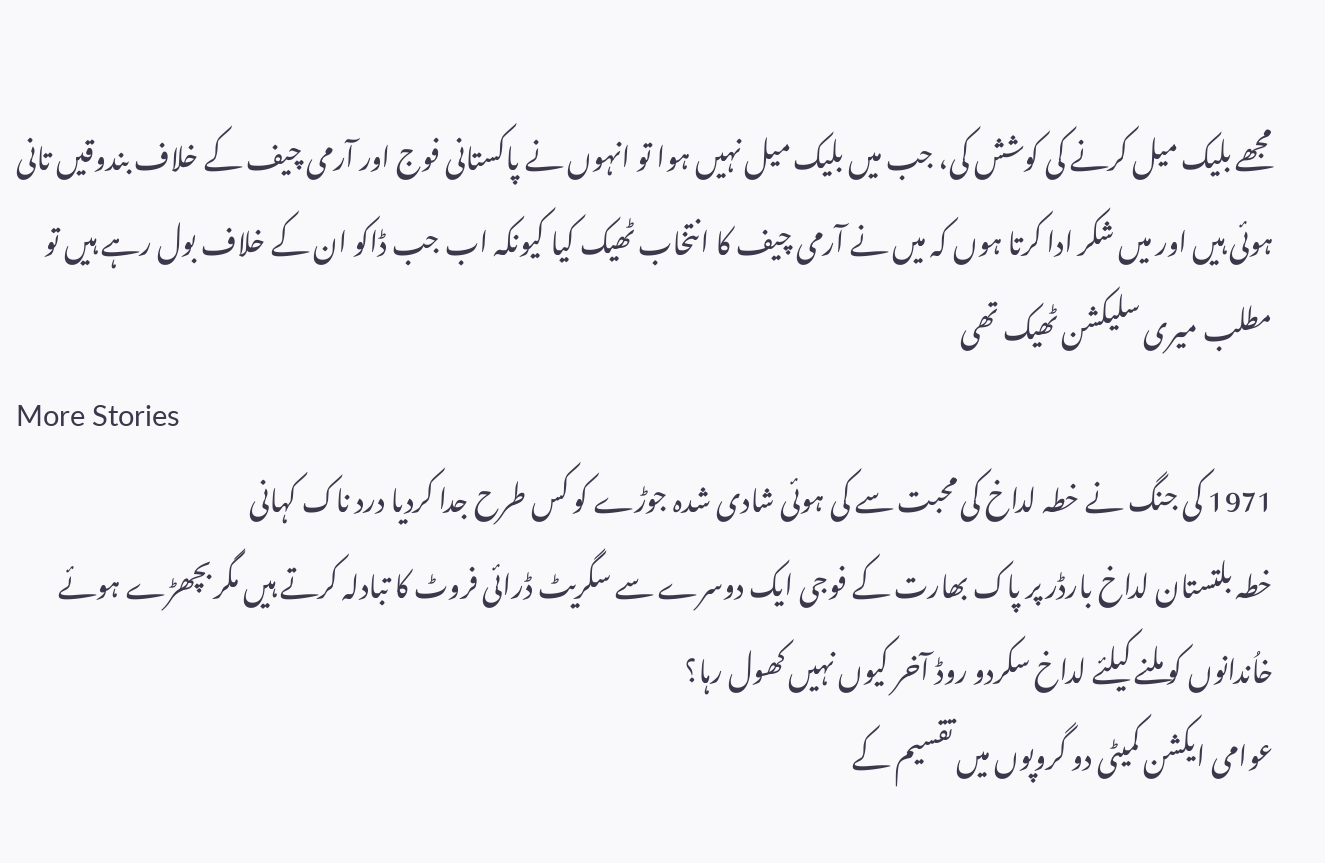مجھے بلیک میل کرنے کی کوشش کی، جب میں بلیک میل نہیں ہوا تو انہوں نے پاکستانی فوج اور آرمی چیف کے خلاف بندوقیں تانی ہوئی ہیں اور میں شکر ادا کرتا ہوں کہ میں نے آرمی چیف کا انتخاب ٹھیک کیا کیونکہ اب جب ڈاکو ان کے خلاف بول رہے ہیں تو مطلب میری سلیکشن ٹھیک تھی
More Stories
1971 کی جنگ نے خطہ لداخ کی محبت سے کی ہوئی شادی شدہ جوڑے کو کس طرح جدا کردیا درد ناک کہانی
خطہ بلتستان لداخ بارڈر پر پاک بھارت کے فوجی ایک دوسرے سے سگریٹ ڈرائی فروٹ کا تبادلہ کرتے ہیں مگر بچھڑے ہوئے خاُندانوں کو ملنے کیلئے لداخ سکردو روڈ آخر کیوں نہیں کھول رہا؟
عوامی ایکشن کمیٹی دو گروپوں میں تقسیم کے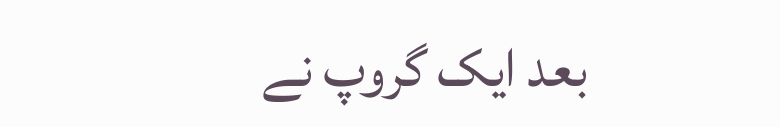بعد ایک گروپ نے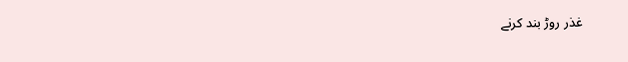غذر روڑ بند کرنے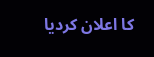کا اعلان کردیا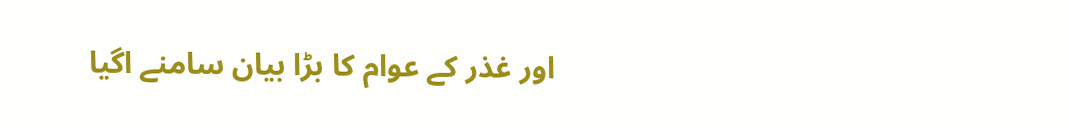اور غذر کے عوام کا بڑا بیان سامنے اگیا